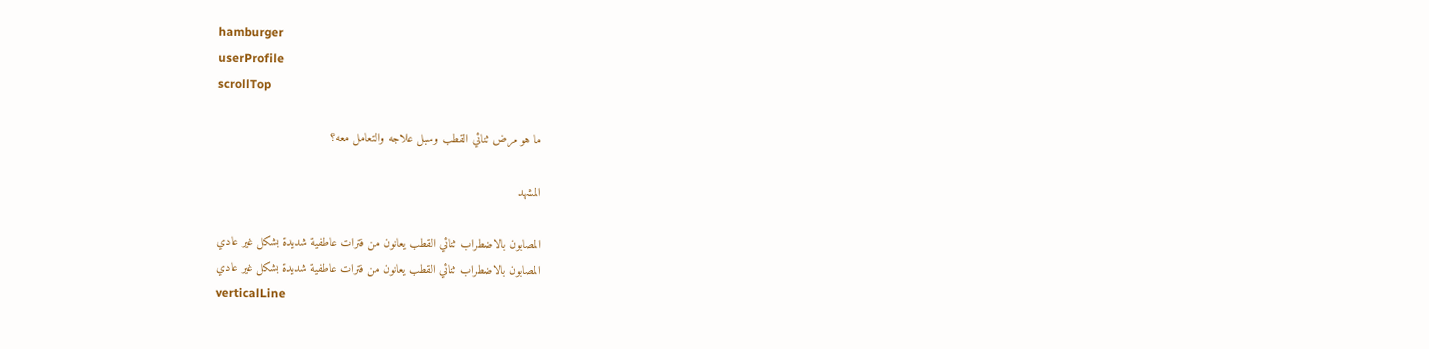hamburger
userProfile
scrollTop

ما هو مرض ثنائي القطب وسبل علاجه والتعامل معه؟

المشهد

المصابون بالاضطراب ثنائي القطب يعانون من فترات عاطفية شديدة بشكل غير عادي
المصابون بالاضطراب ثنائي القطب يعانون من فترات عاطفية شديدة بشكل غير عادي
verticalLine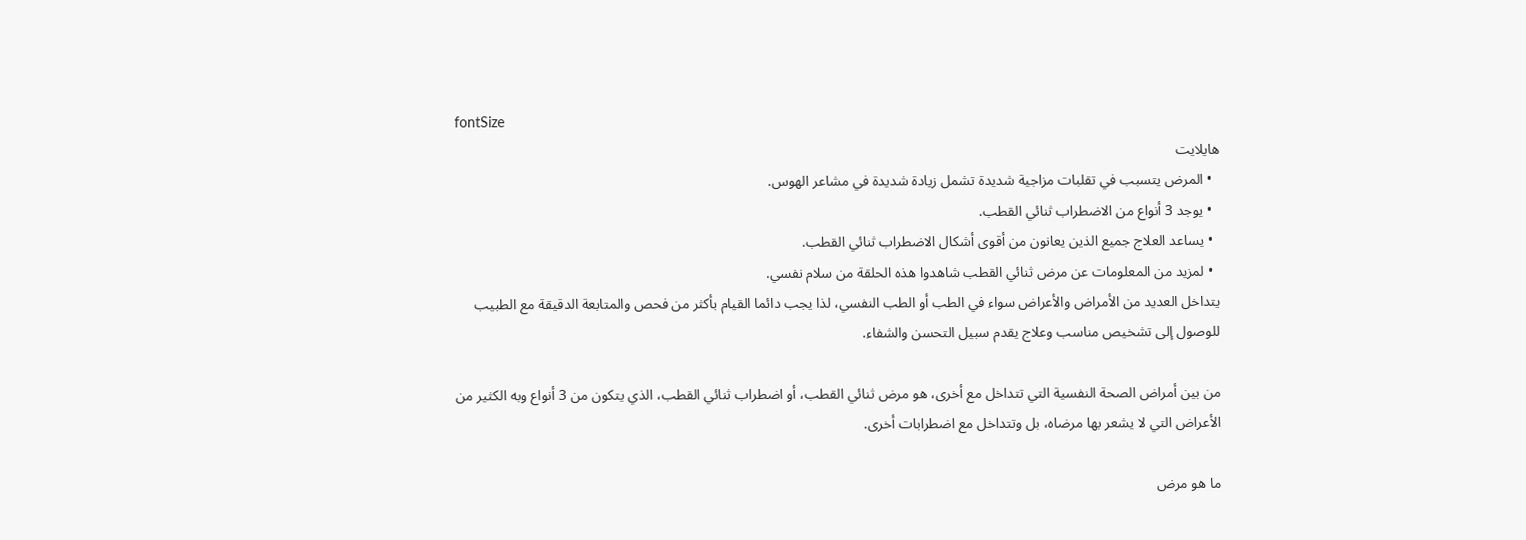fontSize
هايلايت
  • المرض يتسبب في تقلبات مزاجية شديدة تشمل زيادة شديدة في مشاعر الهوس.
  • يوجد 3 أنواع من الاضطراب ثنائي القطب.
  • يساعد العلاج جميع الذين يعانون من أقوى أشكال الاضطراب ثنائي القطب.
  • لمزيد من المعلومات عن مرض ثنائي القطب شاهدوا هذه الحلقة من سلام نفسي.
يتداخل العديد من الأمراض والأعراض سواء في الطب أو الطب النفسي، لذا يجب دائما القيام بأكثر من فحص والمتابعة الدقيقة مع الطبيب للوصول إلى تشخيص مناسب وعلاج يقدم سبيل التحسن والشفاء.

من بين أمراض الصحة النفسية التي تتداخل مع أخرى، هو مرض ثنائي القطب، أو اضطراب ثنائي القطب، الذي يتكون من 3 أنواع وبه الكثير من الأعراض التي لا يشعر بها مرضاه، بل وتتداخل مع اضطرابات أخرى.

ما هو مرض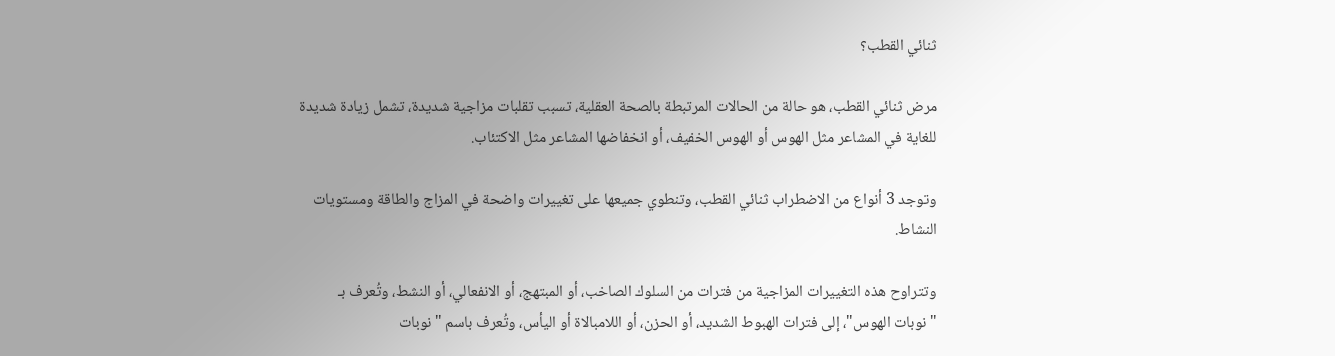ثنائي القطب؟

مرض ثنائي القطب، هو حالة من الحالات المرتبطة بالصحة العقلية، تسبب تقلبات مزاجية شديدة، تشمل زيادة شديدة للغاية في المشاعر مثل الهوس أو الهوس الخفيف، أو انخفاضها المشاعر مثل الاكتئاب.

وتوجد 3 أنواع من الاضطراب ثنائي القطب، وتنطوي جميعها على تغييرات واضحة في المزاج والطاقة ومستويات النشاط.

وتتراوح هذه التغييرات المزاجية من فترات من السلوك الصاخب، أو المبتهج، أو الانفعالي، أو النشط، وتُعرف بـ "نوبات الهوس"، إلى فترات الهبوط الشديد، أو الحزن، أو اللامبالاة أو اليأس، وتُعرف باسم "نوبات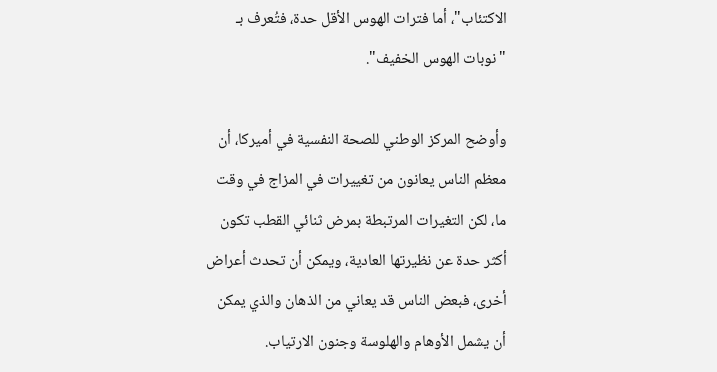الاكتئاب"، أما فترات الهوس الأقل حدة، فتُعرف بـ "نوبات الهوس الخفيف".

وأوضح المركز الوطني للصحة النفسية في أميركا، أن معظم الناس يعانون من تغييرات في المزاج في وقت ما، لكن التغيرات المرتبطة بمرض ثنائي القطب تكون أكثر حدة عن نظيرتها العادية، ويمكن أن تحدث أعراض أخرى، فبعض الناس قد يعاني من الذهان والذي يمكن أن يشمل الأوهام والهلوسة وجنون الارتياب.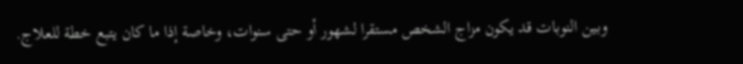وبين النوبات قد يكون مزاج الشخص مستقرا لشهور أو حتى سنوات، وخاصة إذا ما كان يتبع خطة للعلاج.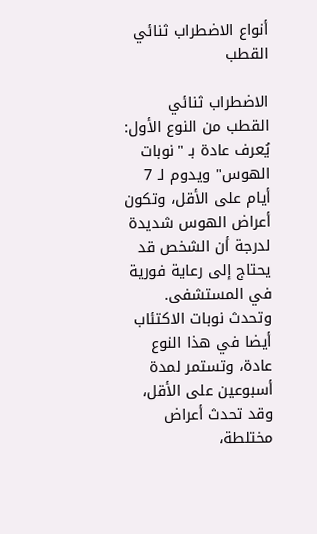أنواع الاضطراب ثنائي القطب

الاضطراب ثنائي القطب من النوع الأول: يُعرف عادة بـ "نوبات الهوس" ويدوم لـ 7 أيام على الأقل، وتكون أعراض الهوس شديدة لدرجة أن الشخص قد يحتاج إلى رعاية فورية في المستشفى. وتحدث نوبات الاكتئاب أيضا في هذا النوع عادة، وتستمر لمدة أسبوعين على الأقل، وقد تحدث أعراض مختلطة،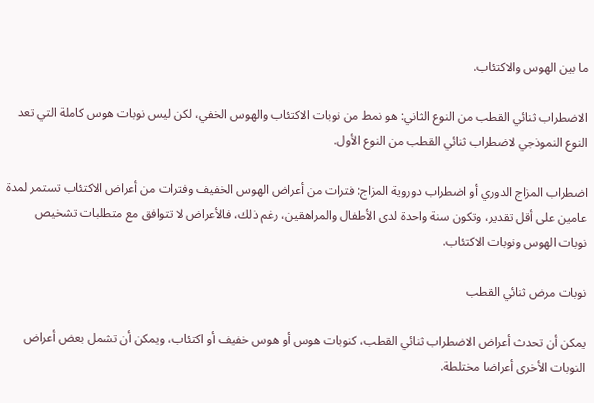ما بين الهوس والاكتئاب.

الاضطراب ثنائي القطب من النوع الثاني: هو نمط من نوبات الاكتئاب والهوس الخفي، لكن ليس نوبات هوس كاملة التي تعد النوع النموذجي لاضطراب ثنائي القطب من النوع الأول.

اضطراب المزاج الدوري أو اضطراب دوروية المزاج: فترات من أعراض الهوس الخفيف وفترات من أعراض الاكتئاب تستمر لمدة عامين على أقل تقدير، وتكون سنة واحدة لدى الأطفال والمراهقين، رغم ذلك، فالأعراض لا تتوافق مع متطلبات تشخيص نوبات الهوس ونوبات الاكتئاب.

نوبات مرض ثنائي القطب

يمكن أن تحدث أعراض الاضطراب ثنائي القطب، كنوبات هوس أو هوس خفيف أو اكتئاب، ويمكن أن تشمل بعض أعراض النوبات الأخرى أعراضا مختلطة.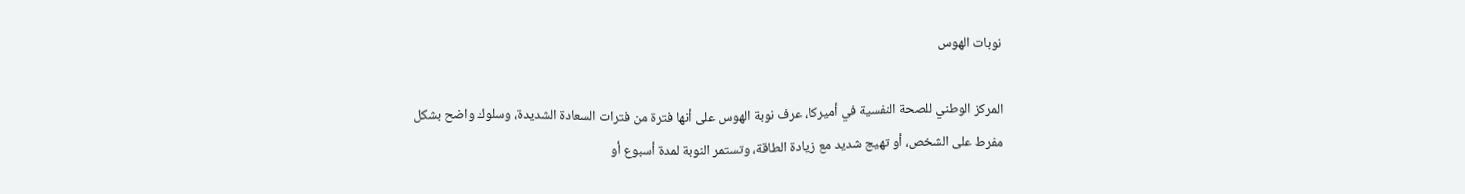نوبات الهوس

المركز الوطني للصحة النفسية في أميركا، عرف نوبة الهوس على أنها فترة من فترات السعادة الشديدة، وسلوك واضح بشكل مفرط على الشخص، أو تهيج شديد مع زيادة الطاقة، وتستمر النوبة لمدة أسبوع أو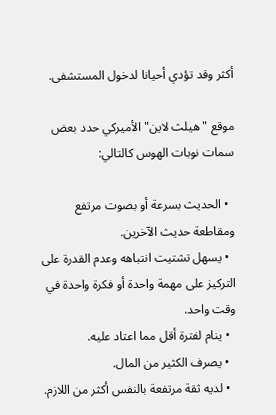أكثر وقد تؤدي أحيانا لدخول المستشفى.

موقع "هيلث لاين" الأميركي حدد بعض سمات نوبات الهوس كالتالي:

  • الحديث بسرعة أو بصوت مرتفع ومقاطعة حديث الآخرين.
  • يسهل تشتيت انتباهه وعدم القدرة على التركيز على مهمة واحدة أو فكرة واحدة في وقت واحد.
  • ينام لفترة أقل مما اعتاد عليه.
  • يصرف الكثير من المال.
  • لديه ثقة مرتفعة بالنفس أكثر من اللازم.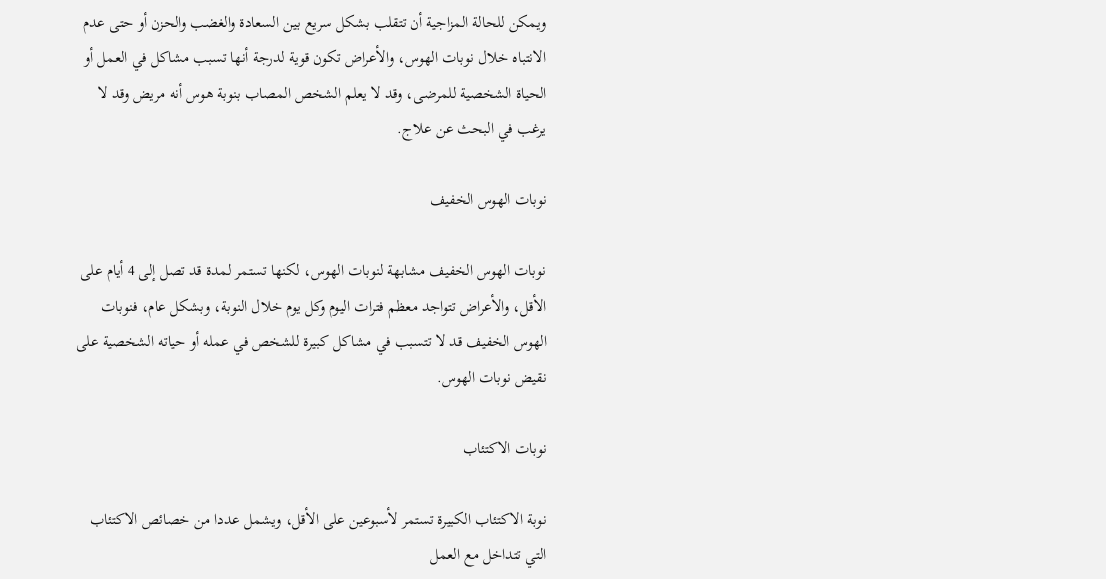ويمكن للحالة المزاجية أن تتقلب بشكل سريع بين السعادة والغضب والحزن أو حتى عدم الانتباه خلال نوبات الهوس، والأعراض تكون قوية لدرجة أنها تسبب مشاكل في العمل أو الحياة الشخصية للمرضى، وقد لا يعلم الشخص المصاب بنوبة هوس أنه مريض وقد لا يرغب في البحث عن علاج.

نوبات الهوس الخفيف

نوبات الهوس الخفيف مشابهة لنوبات الهوس، لكنها تستمر لمدة قد تصل إلى 4 أيام على الأقل، والأعراض تتواجد معظم فترات اليوم وكل يوم خلال النوبة، وبشكل عام، فنوبات الهوس الخفيف قد لا تتسبب في مشاكل كبيرة للشخص في عمله أو حياته الشخصية على نقيض نوبات الهوس.

نوبات الاكتئاب

نوبة الاكتئاب الكبيرة تستمر لأسبوعين على الأقل، ويشمل عددا من خصائص الاكتئاب التي تتداخل مع العمل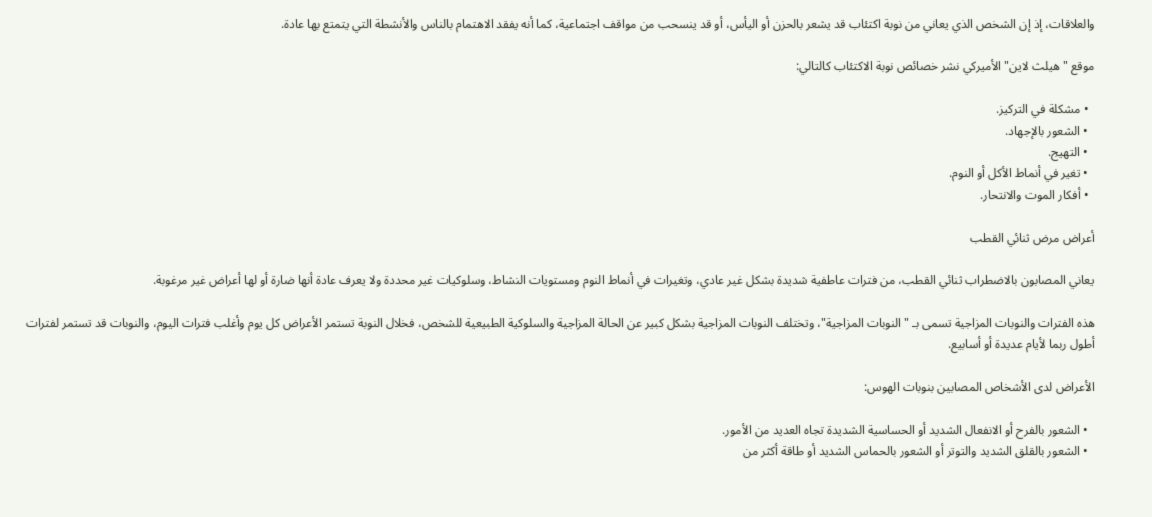والعلاقات، إذ إن الشخص الذي يعاني من نوبة اكتئاب قد يشعر بالحزن أو اليأس، أو قد ينسحب من مواقف اجتماعية، كما أنه يفقد الاهتمام بالناس والأنشطة التي يتمتع بها عادة.

موقع "هيلث لاين" الأميركي نشر خصائص نوبة الاكتئاب كالتالي:

  • مشكلة في التركيز.
  • الشعور بالإجهاد.
  • التهيج.
  • تغير في أنماط الأكل أو النوم.
  • أفكار الموت والانتحار.

أعراض مرض ثنائي القطب

يعاني المصابون بالاضطراب ثنائي القطب، من فترات عاطفية شديدة بشكل غير عادي، وتغيرات في أنماط النوم ومستويات النشاط، وسلوكيات غير محددة ولا يعرف عادة أنها ضارة أو لها أعراض غير مرغوبة.

هذه الفترات والنوبات المزاجية تسمى بـ "النوبات المزاجية"، وتختلف النوبات المزاجية بشكل كبير عن الحالة المزاجية والسلوكية الطبيعية للشخص، فخلال النوبة تستمر الأعراض كل يوم وأغلب فترات اليوم، والنوبات قد تستمر لفترات أطول ربما لأيام عديدة أو أسابيع.

الأعراض لدى الأشخاص المصابين بنوبات الهوس:

  • الشعور بالفرح أو الانفعال الشديد أو الحساسية الشديدة تجاه العديد من الأمور.
  • الشعور بالقلق الشديد والتوتر أو الشعور بالحماس الشديد أو طاقة أكثر من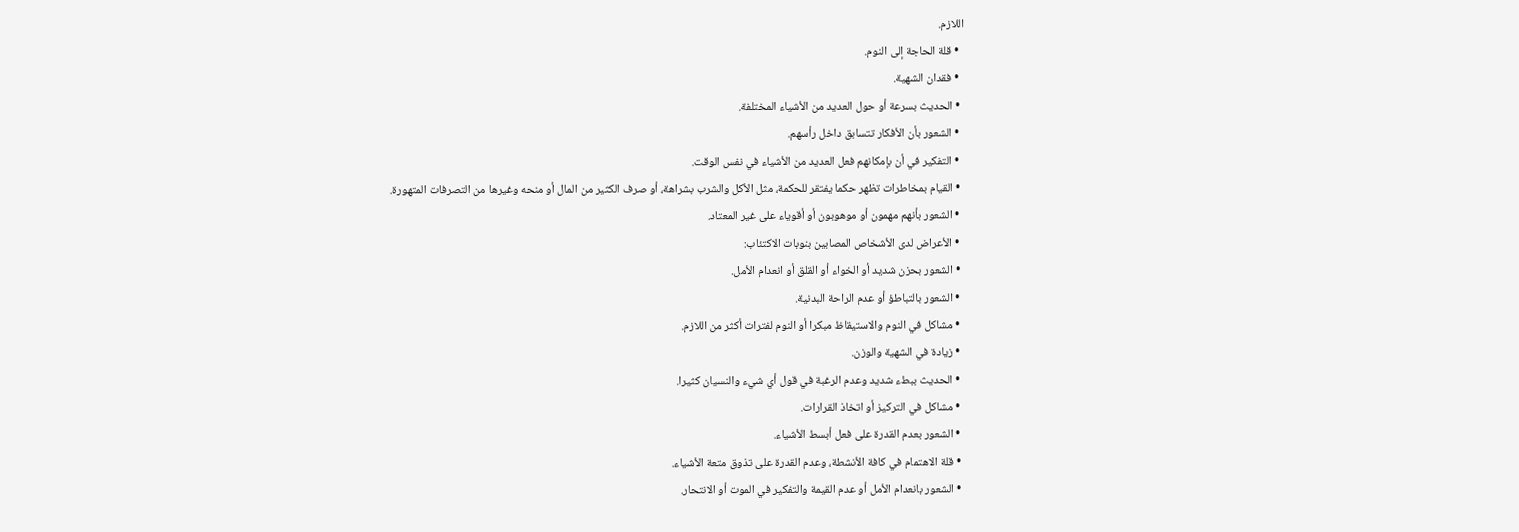اللازم.
  • قلة الحاجة إلى النوم.
  • فقدان الشهية.
  • الحديث بسرعة أو حول العديد من الأشياء المختلفة.
  • الشعور بأن الأفكار تتسابق داخل رأسهم.
  • التفكير في أن بإمكانهم فعل العديد من الأشياء في نفس الوقت.
  • القيام بمخاطرات تظهر حكما يفتقر للحكمة، مثل الأكل والشرب بشراهة، أو صرف الكثير من المال أو منحه وغيرها من التصرفات المتهورة.
  • الشعور بأنهم مهمون أو موهوبون أو أقوياء على غير المعتاد.
  • الأعراض لدى الأشخاص المصابين بنوبات الاكتئاب:
  • الشعور بحزن شديد أو الخواء أو القلق أو انعدام الأمل.
  • الشعور بالتباطؤ أو عدم الراحة البدنية.
  • مشاكل في النوم والاستيقاظ مبكرا أو النوم لفترات أكثر من اللازم.
  • زيادة في الشهية والوزن.
  • الحديث ببطء شديد وعدم الرغبة في قول أي شيء والنسيان كثيرا.
  • مشاكل في التركيز أو اتخاذ القرارات.
  • الشعور بعدم القدرة على فعل أبسط الأشياء.
  • قلة الاهتمام في كافة الأنشطة، وعدم القدرة على تذوق متعة الأشياء.
  • الشعور بانعدام الأمل أو عدم القيمة والتفكير في الموت أو الانتحار.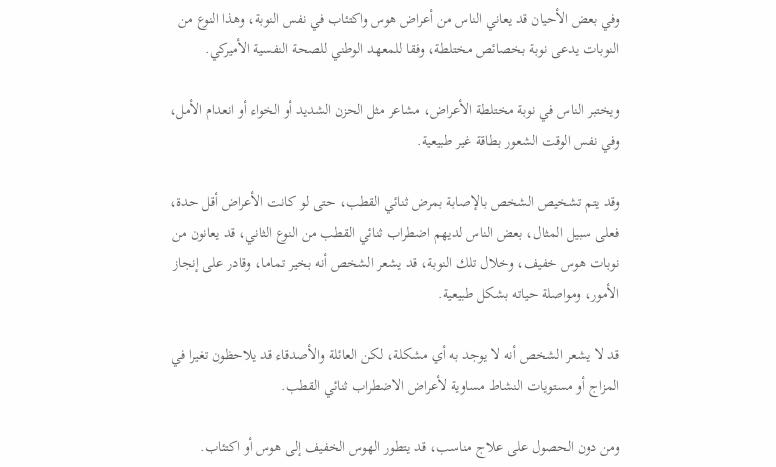وفي بعض الأحيان قد يعاني الناس من أعراض هوس واكتئاب في نفس النوبة، وهذا النوع من النوبات يدعى نوبة بخصائص مختلطة، وفقا للمعهد الوطني للصحة النفسية الأميركي.

ويختبر الناس في نوبة مختلطة الأعراض، مشاعر مثل الحزن الشديد أو الخواء أو انعدام الأمل، وفي نفس الوقت الشعور بطاقة غير طبيعية.

وقد يتم تشخيص الشخص بالإصابة بمرض ثنائي القطب، حتى لو كانت الأعراض أقل حدة، فعلى سبيل المثال، بعض الناس لديهم اضطراب ثنائي القطب من النوع الثاني، قد يعانون من نوبات هوس خفيف، وخلال تلك النوبة، قد يشعر الشخص أنه بخير تماما، وقادر على إنجاز الأمور، ومواصلة حياته بشكل طبيعية.

قد لا يشعر الشخص أنه لا يوجد به أي مشكلة، لكن العائلة والأصدقاء قد يلاحظون تغيرا في المزاج أو مستويات النشاط مساوية لأعراض الاضطراب ثنائي القطب.

ومن دون الحصول على علاج مناسب، قد يتطور الهوس الخفيف إلى هوس أو اكتئاب.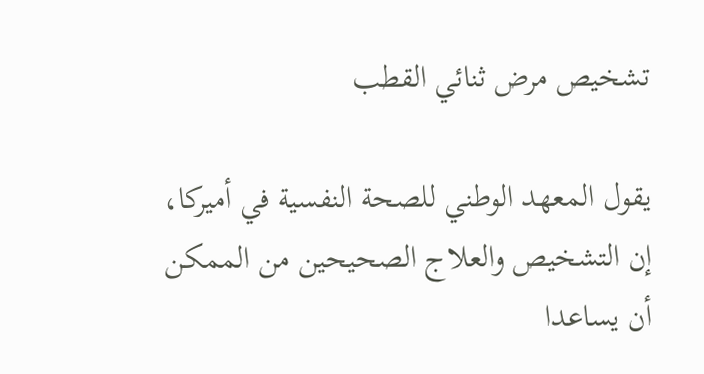تشخيص مرض ثنائي القطب

يقول المعهد الوطني للصحة النفسية في أميركا، إن التشخيص والعلاج الصحيحين من الممكن أن يساعدا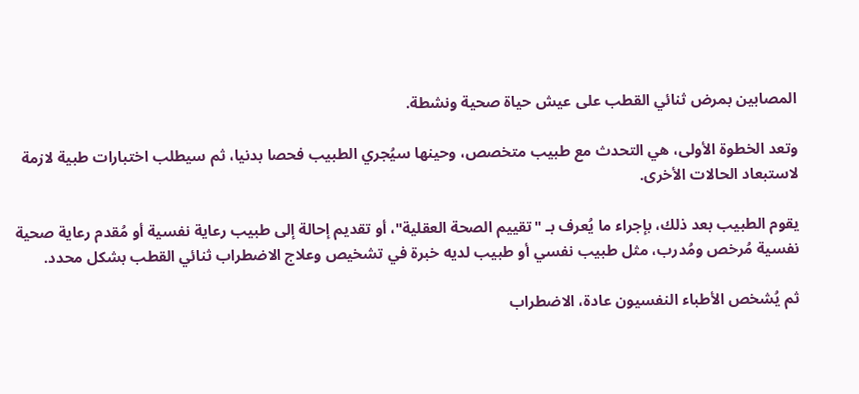المصابين بمرض ثنائي القطب على عيش حياة صحية ونشطة.

وتعد الخطوة الأولى، هي التحدث مع طبيب متخصص، وحينها سيُجري الطبيب فحصا بدنيا، ثم سيطلب اختبارات طبية لازمة لاستبعاد الحالات الأخرى.

يقوم الطبيب بعد ذلك، بإجراء ما يُعرف بـ "تقييم الصحة العقلية"، أو تقديم إحالة إلى طبيب رعاية نفسية أو مُقدم رعاية صحية نفسية مُرخص ومُدرب، مثل طبيب نفسي أو طبيب لديه خبرة في تشخيص وعلاج الاضطراب ثنائي القطب بشكل محدد.

ثم يُشخص الأطباء النفسيون عادة، الاضطراب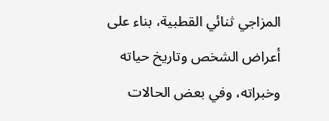المزاجي ثنائي القطبية، بناء على أعراض الشخص وتاريخ حياته وخبراته، وفي بعض الحالات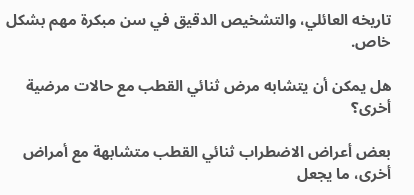تاريخه العائلي، والتشخيص الدقيق في سن مبكرة مهم بشكل خاص.

هل يمكن أن يتشابه مرض ثنائي القطب مع حالات مرضية أخرى؟

بعض أعراض الاضطراب ثنائي القطب متشابهة مع أمراض أخرى، ما يجعل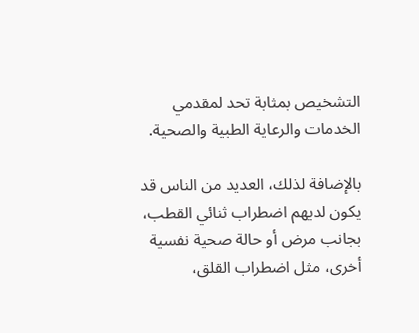التشخيص بمثابة تحد لمقدمي الخدمات والرعاية الطبية والصحية.

بالإضافة لذلك، العديد من الناس قد يكون لديهم اضطراب ثنائي القطب، بجانب مرض أو حالة صحية نفسية أخرى، مثل اضطراب القلق،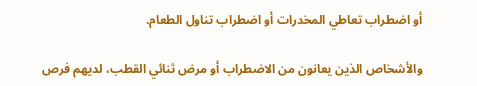أو اضطراب تعاطي المخدرات أو اضطراب تناول الطعام.

والأشخاص الذين يعانون من الاضطراب أو مرض ثنائي القطب، لديهم فرص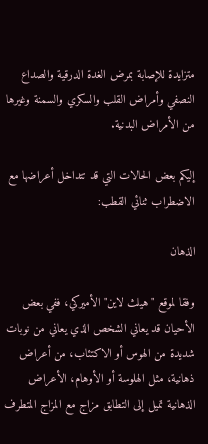متزايدة للإصابة بمرض الغدة الدرقية والصداع النصفي وأمراض القلب والسكري والسمنة وغيرها من الأمراض البدنية.

إليكم بعض الحالات التي قد تتداخل أعراضها مع الاضطراب ثنائي القطب:

الذهان

وفقا لموقع "هيلث لاين" الأميركي، ففي بعض الأحيان قد يعاني الشخص الذي يعاني من نوبات شديدة من الهوس أو الاكتئاب، من أعراض ذهانية، مثل الهلوسة أو الأوهام، الأعراض الذهانية تميل إلى التطابق مزاج مع المزاج المتطرف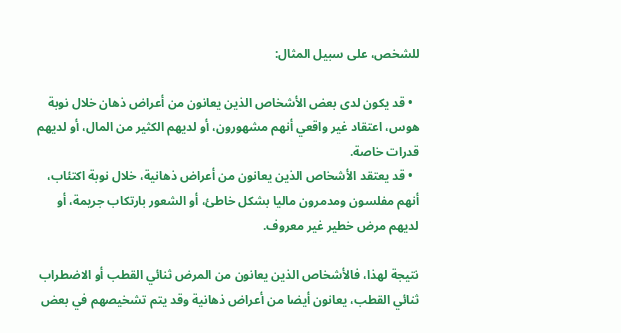للشخص، على سبيل المثال:

  • قد يكون لدى بعض الأشخاص الذين يعانون من أعراض ذهان خلال نوبة هوس، اعتقاد غير واقعي أنهم مشهورون، أو لديهم الكثير من المال، أو لديهم قدرات خاصة.
  • قد يعتقد الأشخاص الذين يعانون من أعراض ذهانية، خلال نوبة اكتئاب، أنهم مفلسون ومدمرون ماليا بشكل خاطئ، أو الشعور بارتكاب جريمة، أو لديهم مرض خطير غير معروف.

نتيجة لهذا، فالأشخاص الذين يعانون من المرض ثنائي القطب أو الاضطراب ثنائي القطب، يعانون أيضا من أعراض ذهانية وقد يتم تشخيصهم في بعض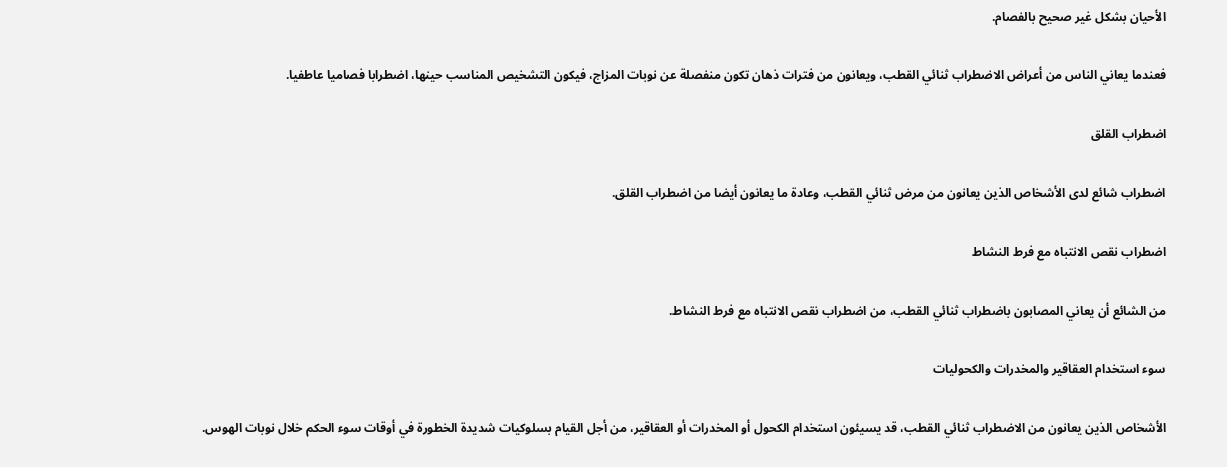الأحيان بشكل غير صحيح بالفصام.

فعندما يعاني الناس من أعراض الاضطراب ثنائي القطب، ويعانون من فترات ذهان تكون منفصلة عن نوبات المزاج، فيكون التشخيص المناسب حينها، اضطرابا فصاميا عاطفيا.

اضطراب القلق

اضطراب شائع لدى الأشخاص الذين يعانون من مرض ثنائي القطب، وعادة ما يعانون أيضا من اضطراب القلق.

اضطراب نقص الانتباه مع فرط النشاط

من الشائع أن يعاني المصابون باضطراب ثنائي القطب، من اضطراب نقص الانتباه مع فرط النشاط.

سوء استخدام العقاقير والمخدرات والكحوليات

الأشخاص الذين يعانون من الاضطراب ثنائي القطب، قد يسيئون استخدام الكحول أو المخدرات أو العقاقير، من أجل القيام بسلوكيات شديدة الخطورة في أوقات سوء الحكم خلال نوبات الهوس.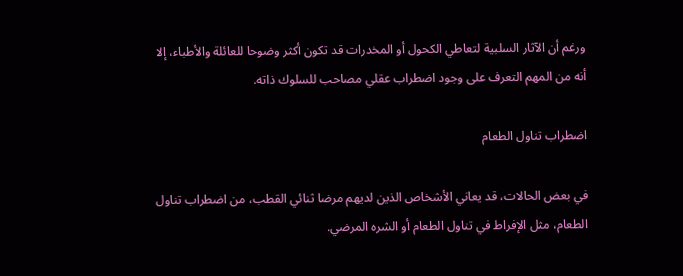ورغم أن الآثار السلبية لتعاطي الكحول أو المخدرات قد تكون أكثر وضوحا للعائلة والأطباء، إلا أنه من المهم التعرف على وجود اضطراب عقلي مصاحب للسلوك ذاته.

اضطراب تناول الطعام

في بعض الحالات، قد يعاني الأشخاص الذين لديهم مرضا ثنائي القطب، من اضطراب تناول الطعام، مثل الإفراط في تناول الطعام أو الشره المرضي.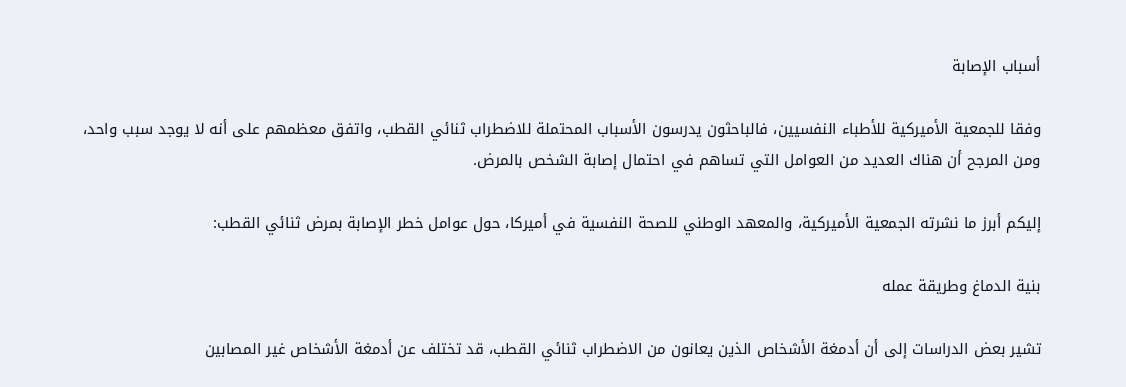أسباب الإصابة

وفقا للجمعية الأميركية للأطباء النفسيين، فالباحثون يدرسون الأسباب المحتملة للاضطراب ثنائي القطب، واتفق معظمهم على أنه لا يوجد سبب واحد، ومن المرجح أن هناك العديد من العوامل التي تساهم في احتمال إصابة الشخص بالمرض.

إليكم أبرز ما نشرته الجمعية الأميركية، والمعهد الوطني للصحة النفسية في أميركا، حول عوامل خطر الإصابة بمرض ثنائي القطب:

بنية الدماغ وطريقة عمله

تشير بعض الدراسات إلى أن أدمغة الأشخاص الذين يعانون من الاضطراب ثنائي القطب، قد تختلف عن أدمغة الأشخاص غير المصابين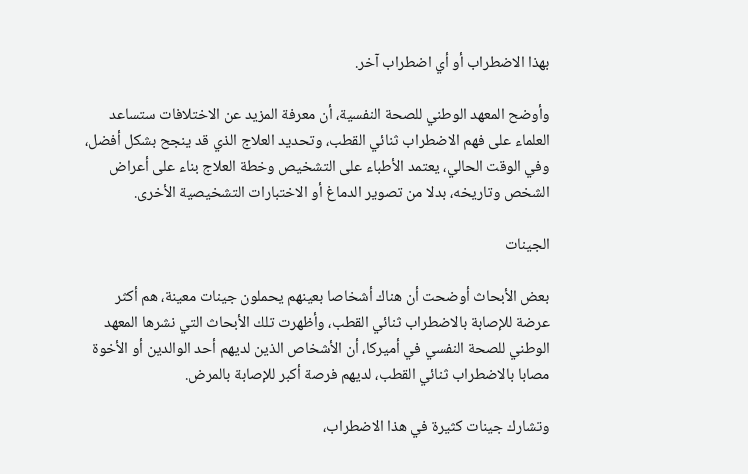بهذا الاضطراب أو أي اضطراب آخر.

وأوضح المعهد الوطني للصحة النفسية، أن معرفة المزيد عن الاختلافات ستساعد العلماء على فهم الاضطراب ثنائي القطب، وتحديد العلاج الذي قد ينجح بشكل أفضل، وفي الوقت الحالي، يعتمد الأطباء على التشخيص وخطة العلاج بناء على أعراض الشخص وتاريخه، بدلا من تصوير الدماغ أو الاختبارات التشخيصية الأخرى.

الجينات

بعض الأبحاث أوضحت أن هناك أشخاصا بعينهم يحملون جينات معينة، هم أكثر عرضة للإصابة بالاضطراب ثنائي القطب، وأظهرت تلك الأبحاث التي نشرها المعهد الوطني للصحة النفسي في أميركا، أن الأشخاص الذين لديهم أحد الوالدين أو الأخوة مصابا بالاضطراب ثنائي القطب، لديهم فرصة أكبر للإصابة بالمرض.

وتشارك جينات كثيرة في هذا الاضطراب،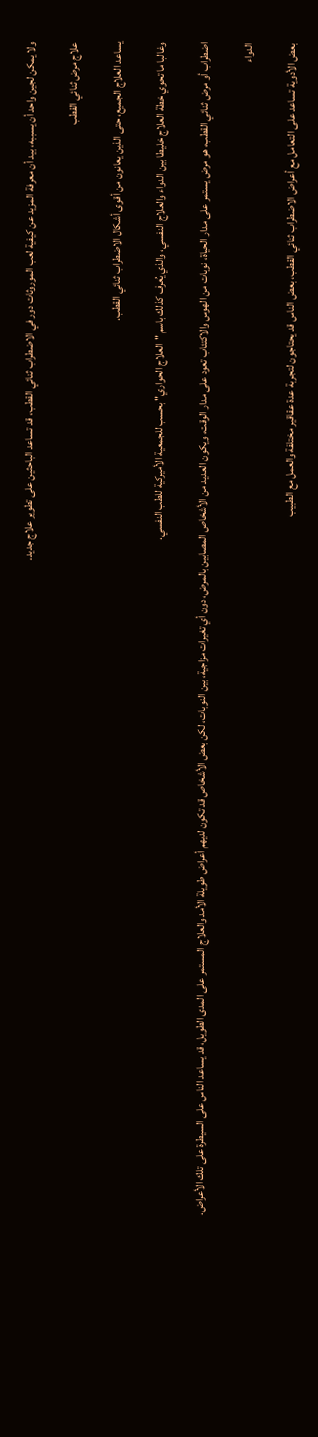ولا يمكن لجين واحد أن يسببه، بيد أن معرفة المزيد عن كيفية لعب الموروثات دور في الاضطراب ثنائي القطب، قد تساعد الباحثين على تطوير علاج جديد.

علاج مرض ثنائي القطب

يساعد العلاج الجميع، حتى الذين يعانون من أقوى أشكال الاضطراب ثنائي القطب.

وغالبا ما تحوي خطة العلاج خليطا بين الدواء والعلاج النفسي، والذي يُعرف كذلك باسم "العلاج الحواري" بحسب للجمعية الأميركية للطب النفسي.

اضطراب أو مرض ثنائي القطب، هو مرض يستمر على مدار الحياة، نوبات من الهوس والاكتئاب تعود على مدار الوقت، ويكون العديد من الأشخاص المصابين بالمرض، دون أي تغيرات مزاجية، بين النوبات، لكن بعض الأشخاص قد تكون لديهم أعراض طويلة الأمد والعلاج المستمر على المدى الطويل، قد يساعد الناس على السيطرة على تلك الأعراض.

الدواء

بعض الأدوية تساعد على التعامل مع أعراض الاضطراب ثنائي القطب، بعض الناس قد يحتاجون لتجربة عدة عقاقير مختلفة والعمل مع الطبيب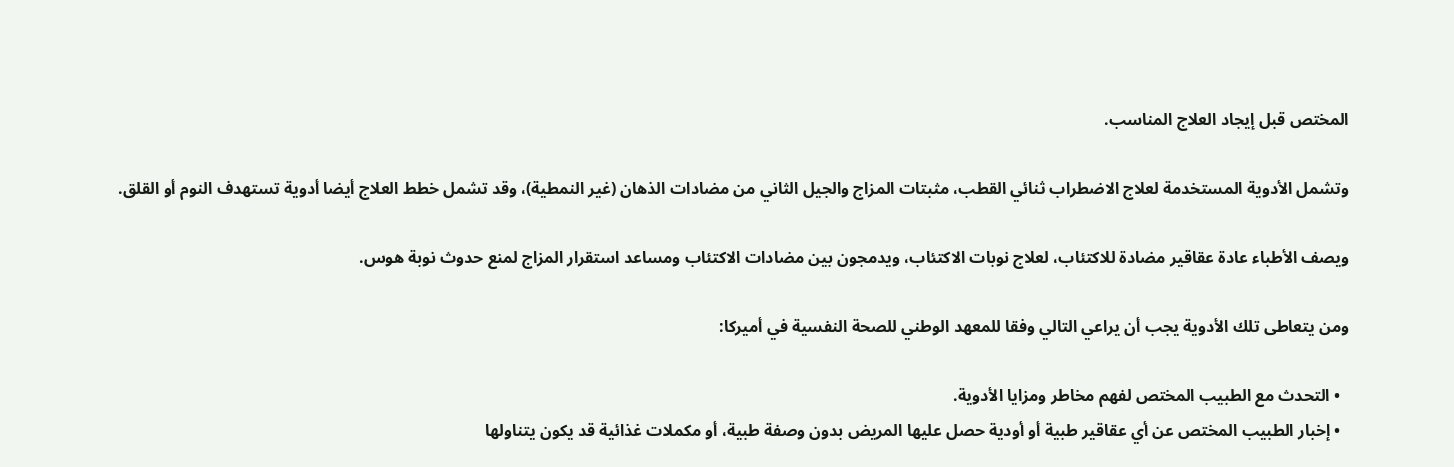المختص قبل إيجاد العلاج المناسب.

وتشمل الأدوية المستخدمة لعلاج الاضطراب ثنائي القطب، مثبتات المزاج والجيل الثاني من مضادات الذهان (غير النمطية)، وقد تشمل خطط العلاج أيضا أدوية تستهدف النوم أو القلق.

ويصف الأطباء عادة عقاقير مضادة للاكتئاب، لعلاج نوبات الاكتئاب، ويدمجون بين مضادات الاكتئاب ومساعد استقرار المزاج لمنع حدوث نوبة هوس.

ومن يتعاطى تلك الأدوية يجب أن يراعي التالي وفقا للمعهد الوطني للصحة النفسية في أميركا:

  • التحدث مع الطبيب المختص لفهم مخاطر ومزايا الأدوية.
  • إخبار الطبيب المختص عن أي عقاقير طبية أو أودية حصل عليها المريض بدون وصفة طبية، أو مكملات غذائية قد يكون يتناولها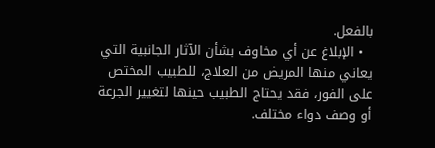بالفعل.
  • الإبلاغ عن أي مخاوف بشأن الآثار الجانبية التي يعاني منها المريض من العلاج، للطبيب المختص على الفور، فقد يحتاج الطبيب حينها لتغيير الجرعة أو وصف دواء مختلف.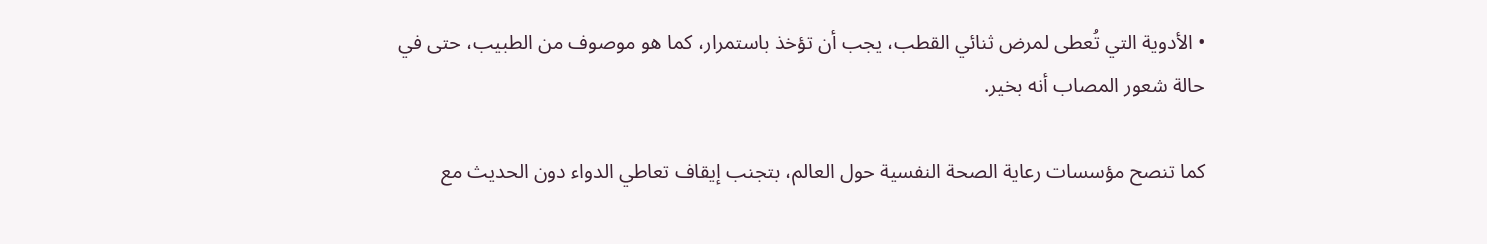• الأدوية التي تُعطى لمرض ثنائي القطب، يجب أن تؤخذ باستمرار، كما هو موصوف من الطبيب، حتى في حالة شعور المصاب أنه بخير.

كما تنصح مؤسسات رعاية الصحة النفسية حول العالم، بتجنب إيقاف تعاطي الدواء دون الحديث مع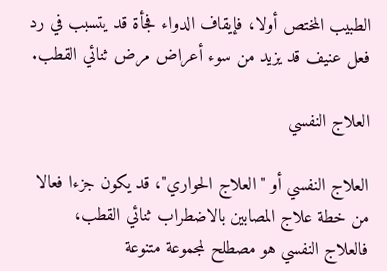الطبيب المختص أولا، فإيقاف الدواء فجأة قد يتسبب في رد فعل عنيف قد يزيد من سوء أعراض مرض ثنائي القطب.

العلاج النفسي

العلاج النفسي أو "العلاج الحواري"، قد يكون جزءا فعالا من خطة علاج المصابين بالاضطراب ثنائي القطب، فالعلاج النفسي هو مصطلح لمجموعة متنوعة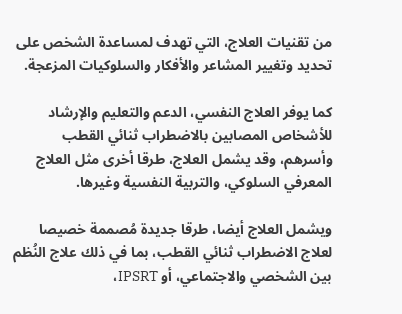من تقنيات العلاج، التي تهدف لمساعدة الشخص على تحديد وتغيير المشاعر والأفكار والسلوكيات المزعجة.

كما يوفر العلاج النفسي، الدعم والتعليم والإرشاد للأشخاص المصابين بالاضطراب ثنائي القطب وأسرهم، وقد يشمل العلاج، طرقا أخرى مثل العلاج المعرفي السلوكي، والتربية النفسية وغيرها.

ويشمل العلاج أيضا، طرقا جديدة مُصممة خصيصا لعلاج الاضطراب ثنائي القطب، بما في ذلك علاج النُظم بين الشخصي والاجتماعي، أو IPSRT،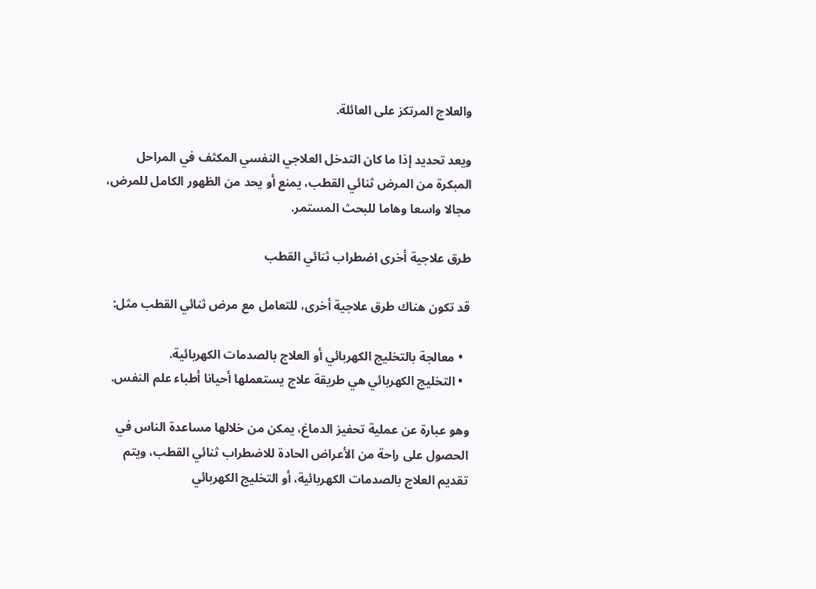والعلاج المرتكز على العائلة.

ويعد تحديد إذا ما كان التدخل العلاجي النفسي المكثف في المراحل المبكرة من المرض ثنائي القطب، يمنع أو يحد من الظهور الكامل للمرض، مجالا واسعا وهاما للبحث المستمر.

طرق علاجية أخرى اضطراب ثنائي القطب

قد تكون هناك طرق علاجية أخرى، للتعامل مع مرض ثنائي القطب مثل:

  • معالجة بالتخليج الكهربائي أو العلاج بالصدمات الكهربائية.
  • التخليج الكهربائي هي طريقة علاج يستعملها أحيانا أطباء علم النفس.

وهو عبارة عن عملية تحفيز الدماغ، يمكن من خلالها مساعدة الناس في الحصول على راحة من الأعراض الحادة للاضطراب ثنائي القطب، ويتم تقديم العلاج بالصدمات الكهربائية، أو التخليج الكهربائي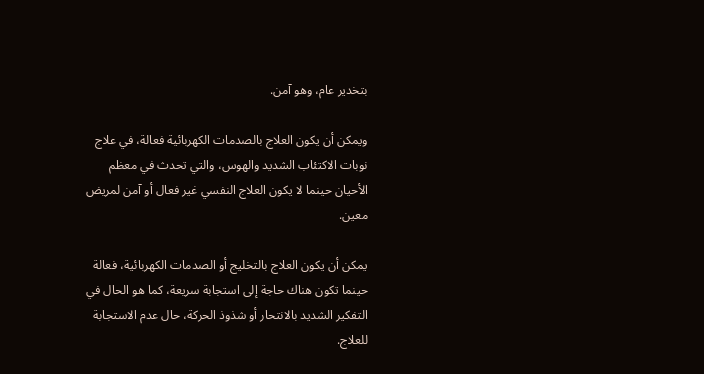بتخدير عام، وهو آمن.

ويمكن أن يكون العلاج بالصدمات الكهربائية فعالة، في علاج نوبات الاكتئاب الشديد والهوس، والتي تحدث في معظم الأحيان حينما لا يكون العلاج النفسي غير فعال أو آمن لمريض معين.

يمكن أن يكون العلاج بالتخليج أو الصدمات الكهربائية، فعالة حينما تكون هناك حاجة إلى استجابة سريعة، كما هو الحال في التفكير الشديد بالانتحار أو شذوذ الحركة، حال عدم الاستجابة للعلاج.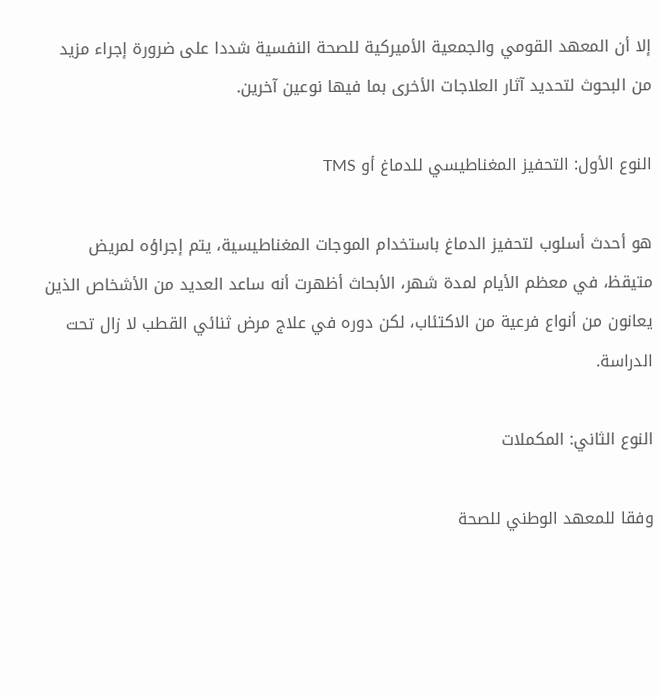إلا أن المعهد القومي والجمعية الأميركية للصحة النفسية شددا على ضرورة إجراء مزيد من البحوث لتحديد آثار العلاجات الأخرى بما فيها نوعين آخرين.

النوع الأول: التحفيز المغناطيسي للدماغ أو TMS

هو أحدث أسلوب لتحفيز الدماغ باستخدام الموجات المغناطيسية، يتم إجراؤه لمريض متيقظ، في معظم الأيام لمدة شهر، الأبحاث أظهرت أنه ساعد العديد من الأشخاص الذين يعانون من أنواع فرعية من الاكتئاب، لكن دوره في علاج مرض ثنائي القطب لا زال تحت الدراسة.

النوع الثاني: المكملات

وفقا للمعهد الوطني للصحة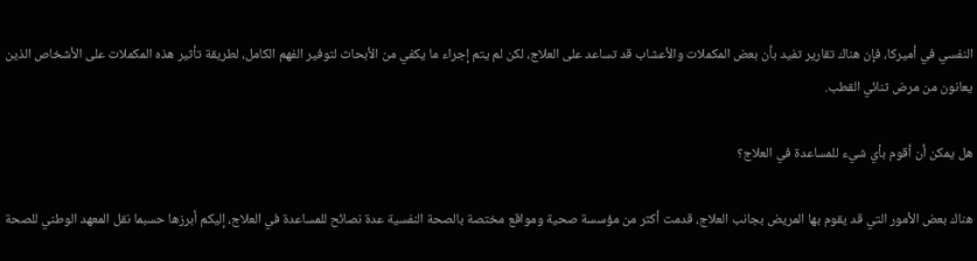النفسي في أميركا، فإن هناك تقارير تفيد بأن بعض المكملات والأعشاب قد تساعد على العلاج، لكن لم يتم إجراء ما يكفي من الأبحاث لتوفير الفهم الكامل، لطريقة تأثير هذه المكملات على الأشخاص الذين يعانون من مرض ثنائي القطب.

هل يمكن أن أقوم بأي شيء للمساعدة في العلاج؟

هناك بعض الأمور التي قد يقوم بها المريض بجانب العلاج، قدمت أكثر من مؤسسة صحية ومواقع مختصة بالصحة النفسية عدة نصائح للمساعدة في العلاج، إليكم أبرزها حسبما نقل المعهد الوطني للصحة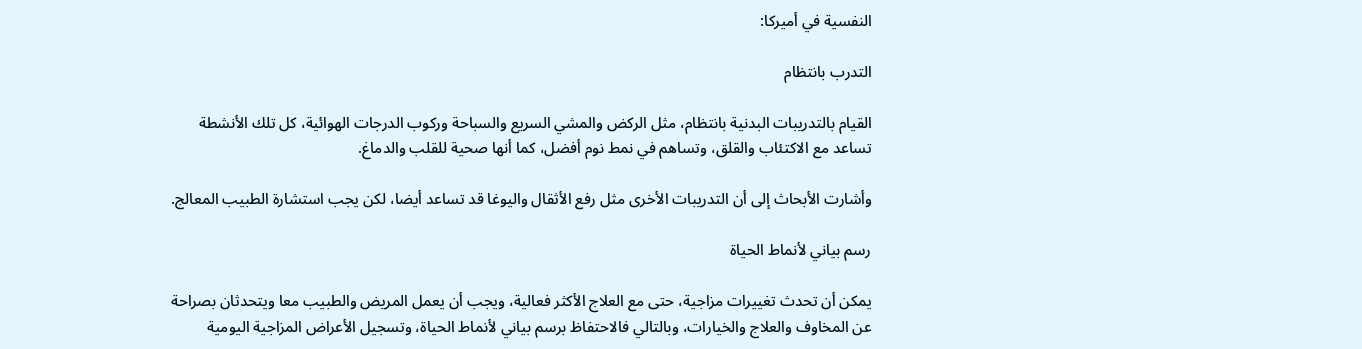النفسية في أميركا:

التدرب بانتظام

القيام بالتدريبات البدنية بانتظام، مثل الركض والمشي السريع والسباحة وركوب الدرجات الهوائية، كل تلك الأنشطة تساعد مع الاكتئاب والقلق، وتساهم في نمط نوم أفضل، كما أنها صحية للقلب والدماغ.

وأشارت الأبحاث إلى أن التدريبات الأخرى مثل رفع الأثقال واليوغا قد تساعد أيضا، لكن يجب استشارة الطبيب المعالج.

رسم بياني لأنماط الحياة

يمكن أن تحدث تغييرات مزاجية، حتى مع العلاج الأكثر فعالية، ويجب أن يعمل المريض والطبيب معا ويتحدثان بصراحة عن المخاوف والعلاج والخيارات، وبالتالي فالاحتفاظ برسم بياني لأنماط الحياة، وتسجيل الأعراض المزاجية اليومية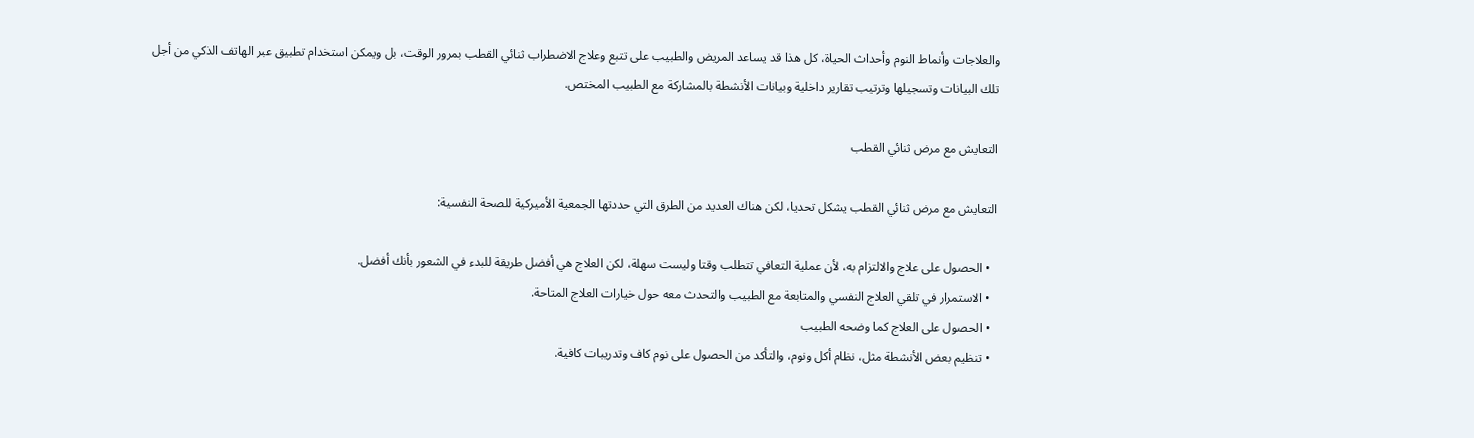والعلاجات وأنماط النوم وأحداث الحياة، كل هذا قد يساعد المريض والطبيب على تتبع وعلاج الاضطراب ثنائي القطب بمرور الوقت، بل ويمكن استخدام تطبيق عبر الهاتف الذكي من أجل تلك البيانات وتسجيلها وترتيب تقارير داخلية وبيانات الأنشطة بالمشاركة مع الطبيب المختص.

التعايش مع مرض ثنائي القطب

التعايش مع مرض ثنائي القطب يشكل تحديا، لكن هناك العديد من الطرق التي حددتها الجمعية الأميركية للصحة النفسية:

  • الحصول على علاج والالتزام به، لأن عملية التعافي تتطلب وقتا وليست سهلة، لكن العلاج هي أفضل طريقة للبدء في الشعور بأنك أفضل.
  • الاستمرار في تلقي العلاج النفسي والمتابعة مع الطبيب والتحدث معه حول خيارات العلاج المتاحة.
  • الحصول على العلاج كما وضحه الطبيب
  • تنظيم بعض الأنشطة مثل، نظام أكل ونوم، والتأكد من الحصول على نوم كاف وتدريبات كافية.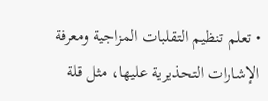• تعلم تنظيم التقلبات المزاجية ومعرفة الإشارات التحذيرية عليها، مثل قلة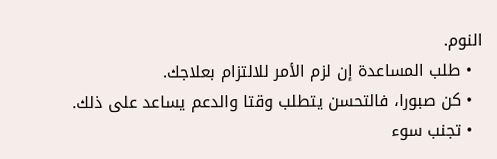النوم.
  • طلب المساعدة إن لزم الأمر للالتزام بعلاجك.
  • كن صبورا، فالتحسن يتطلب وقتا والدعم يساعد على ذلك.
  • تجنب سوء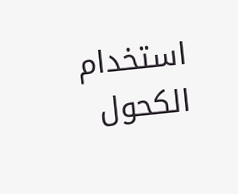استخدام الكحول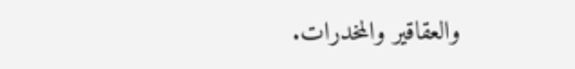والعقاقير والمخدرات.